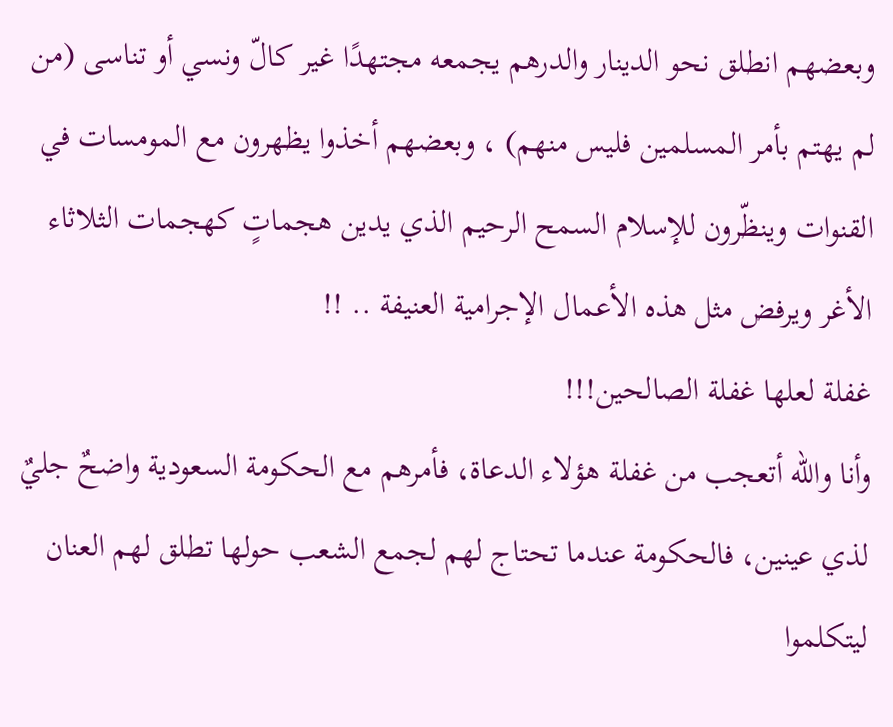وبعضهم انطلق نحو الدينار والدرهم يجمعه مجتهدًا غير كالّ ونسي أو تناسى (من لم يهتم بأمر المسلمين فليس منهم) ، وبعضهم أخذوا يظهرون مع المومسات في القنوات وينظّرون للإسلام السمح الرحيم الذي يدين هجماتٍ كهجمات الثلاثاء الأغر ويرفض مثل هذه الأعمال الإجرامية العنيفة .. !!
غفلة لعلها غفلة الصالحين!!!
وأنا والله أتعجب من غفلة هؤلاء الدعاة، فأمرهم مع الحكومة السعودية واضحٌ جليٌ لذي عينين، فالحكومة عندما تحتاج لهم لجمع الشعب حولها تطلق لهم العنان ليتكلموا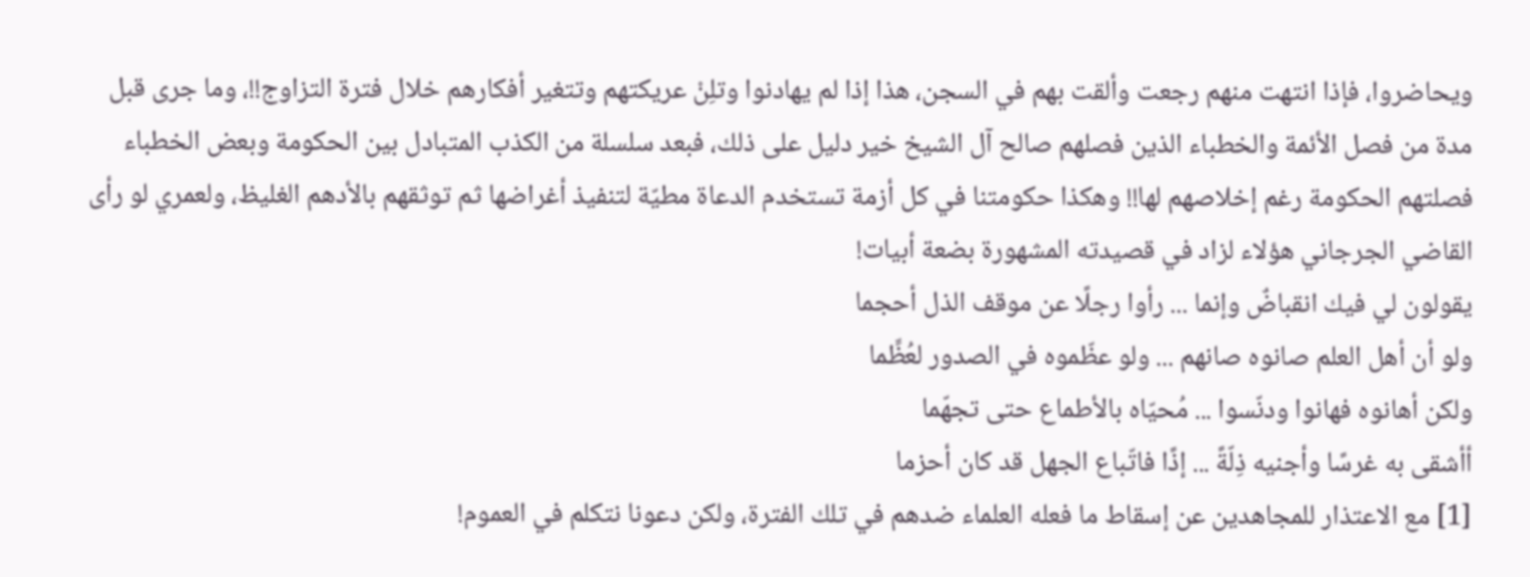ويحاضروا، فإذا انتهت منهم رجعت وألقت بهم في السجن، هذا إذا لم يهادنوا وتلِنْ عريكتهم وتتغير أفكارهم خلال فترة التزاوج!!، وما جرى قبل مدة من فصل الأئمة والخطباء الذين فصلهم صالح آل الشيخ خير دليل على ذلك، فبعد سلسلة من الكذب المتبادل بين الحكومة وبعض الخطباء فصلتهم الحكومة رغم إخلاصهم لها!! وهكذا حكومتنا في كل أزمة تستخدم الدعاة مطيّة لتنفيذ أغراضها ثم توثقهم بالأدهم الغليظ، ولعمري لو رأى القاضي الجرجاني هؤلاء لزاد في قصيدته المشهورة بضعة أبيات!
يقولون لي فيك انقباضٌ وإنما ... رأوا رجلًا عن موقف الذل أحجما
ولو أن أهل العلم صانوه صانهم ... ولو عظّموه في الصدور لعُظِّما
ولكن أهانوه فهانوا ودنّسوا ... مُحيّاه بالأطماع حتى تجهّما
أأشقى به غرسًا وأجنيه ذِلّةً ... إذًا فاتّباع الجهل قد كان أحزما
[1] مع الاعتذار للمجاهدين عن إسقاط ما فعله العلماء ضدهم في تلك الفترة، ولكن دعونا نتكلم في العموم!